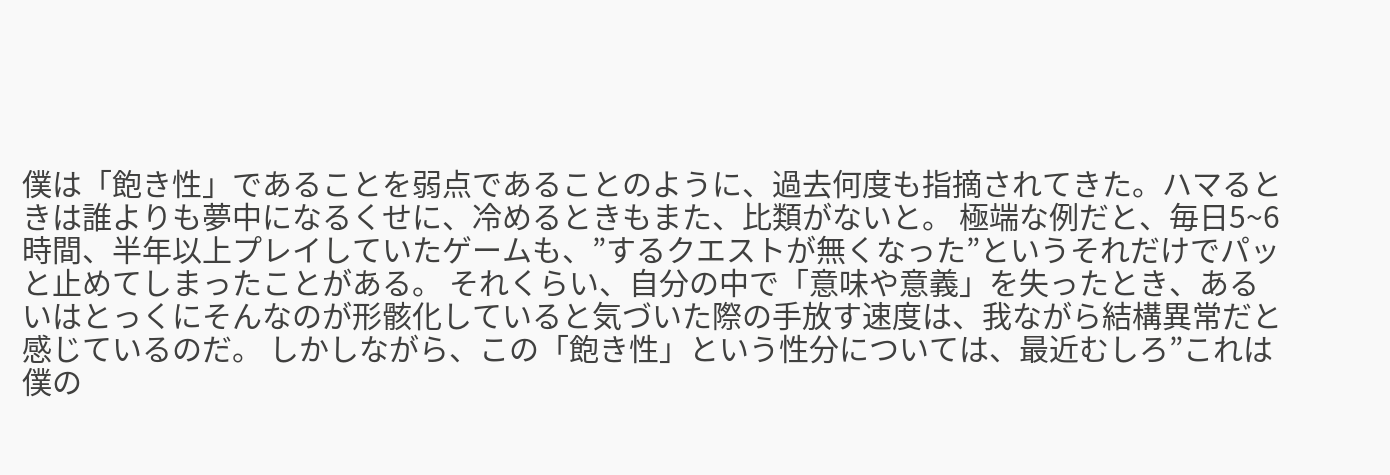僕は「飽き性」であることを弱点であることのように、過去何度も指摘されてきた。ハマるときは誰よりも夢中になるくせに、冷めるときもまた、比類がないと。 極端な例だと、毎日5~6時間、半年以上プレイしていたゲームも、”するクエストが無くなった”というそれだけでパッと止めてしまったことがある。 それくらい、自分の中で「意味や意義」を失ったとき、あるいはとっくにそんなのが形骸化していると気づいた際の手放す速度は、我ながら結構異常だと感じているのだ。 しかしながら、この「飽き性」という性分については、最近むしろ”これは僕の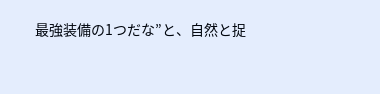最強装備の1つだな”と、自然と捉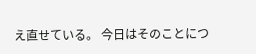え直せている。 今日はそのことにつ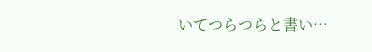いてつらつらと書い…